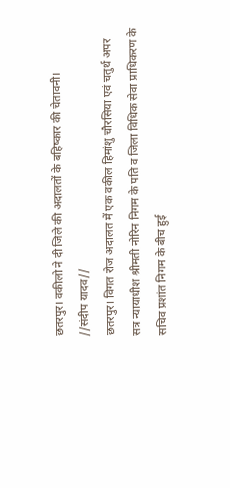छतरपुर। वकीलो ने दी जिले की अदालतों के बहिष्कार की चेतावनी।
//संदीप यादव//
छतरपुर। विगत रोज अदालत में एक वकील हिमांशु चौरसिया एवं चतुर्थ अपर सत्र न्यायाधीश श्रीमती नोरिन निगम के पति व जिला विधिक सेवा प्राधिकरण के सचिव प्रशांत निगम के बीच हुई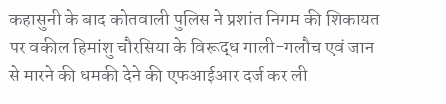कहासुनी के बाद कोतवाली पुलिस ने प्रशांत निगम की शिकायत पर वकील हिमांशु चौरसिया के विरूद्ध गाली-गलौच एवं जान से मारने की धमकी देने की एफआईआर दर्ज कर ली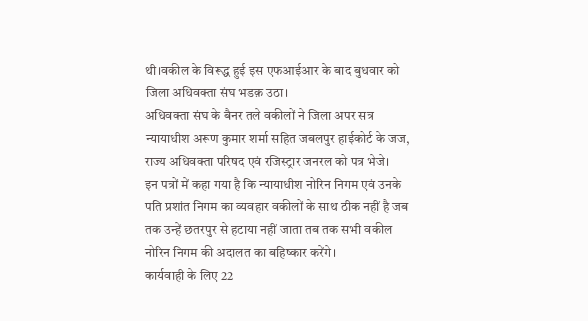थी।वकील के विरूद्ध हुई इस एफआईआर के बाद बुधवार को जिला अधिवक्ता संघ भडक़ उठा।
अधिवक्ता संघ के बैनर तले वकीलों ने जिला अपर सत्र न्यायाधीश अरूण कुमार शर्मा सहित जबलपुर हाईकोर्ट के जज, राज्य अधिवक्ता परिषद एवं रजिस्ट्रार जनरल को पत्र भेजे।
इन पत्रों में कहा गया है कि न्यायाधीश नोरिन निगम एवं उनके पति प्रशांत निगम का व्यवहार वकीलों के साथ ठीक नहीं है जब तक उन्हें छतरपुर से हटाया नहीं जाता तब तक सभी वकील नोरिन निगम की अदालत का बहिष्कार करेंगे।
कार्यवाही के लिए 22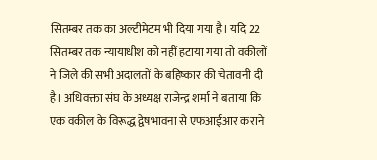सितम्बर तक का अल्टीमेटम भी दिया गया है। यदि 22 सितम्बर तक न्यायाधीश को नहीं हटाया गया तो वकीलों ने जिले की सभी अदालतों के बहिष्कार की चेतावनी दी है। अधिवक्ता संघ के अध्यक्ष राजेन्द्र शर्मा ने बताया कि एक वकील के विरूद्ध द्वेषभावना से एफआईआर कराने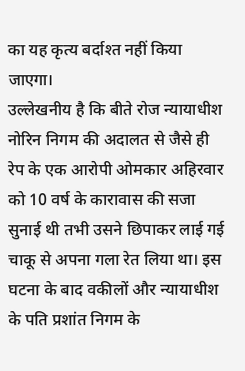का यह कृत्य बर्दाश्त नहीं किया जाएगा।
उल्लेखनीय है कि बीते रोज न्यायाधीश नोरिन निगम की अदालत से जैसे ही रेप के एक आरोपी ओमकार अहिरवार को 10 वर्ष के कारावास की सजा सुनाई थी तभी उसने छिपाकर लाई गई चाकू से अपना गला रेत लिया था। इस घटना के बाद वकीलों और न्यायाधीश के पति प्रशांत निगम के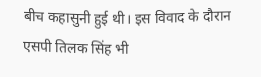बीच कहासुनी हुई थी। इस विवाद के दौरान एसपी तिलक सिंह भी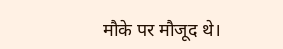मौके पर मौजूद थे।